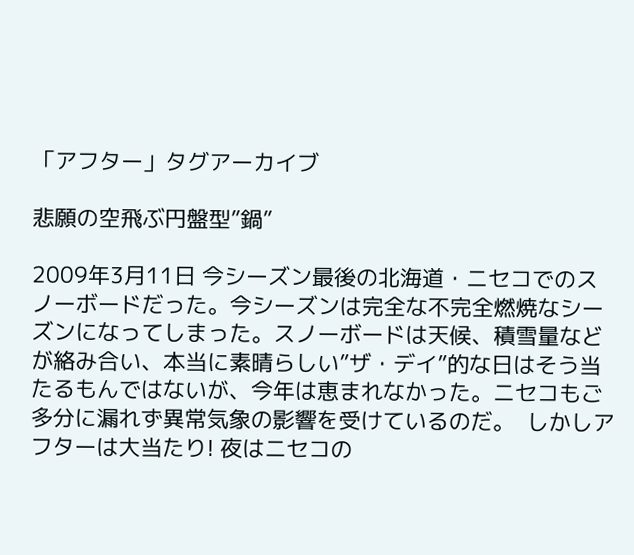「アフター」タグアーカイブ

悲願の空飛ぶ円盤型”鍋”

2009年3月11日 今シーズン最後の北海道・ニセコでのスノーボードだった。今シーズンは完全な不完全燃焼なシーズンになってしまった。スノーボードは天候、積雪量などが絡み合い、本当に素晴らしい”ザ・デイ”的な日はそう当たるもんではないが、今年は恵まれなかった。ニセコもご多分に漏れず異常気象の影響を受けているのだ。  しかしアフターは大当たり! 夜はニセコの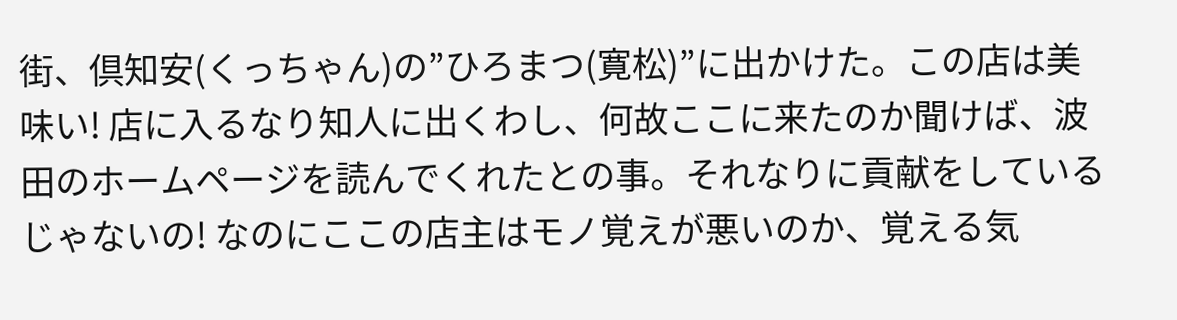街、倶知安(くっちゃん)の”ひろまつ(寛松)”に出かけた。この店は美味い! 店に入るなり知人に出くわし、何故ここに来たのか聞けば、波田のホームページを読んでくれたとの事。それなりに貢献をしているじゃないの! なのにここの店主はモノ覚えが悪いのか、覚える気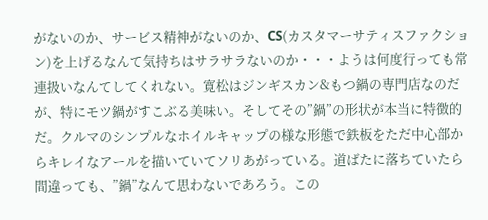がないのか、サービス精神がないのか、CS(カスタマーサティスファクション)を上げるなんて気持ちはサラサラないのか・・・ようは何度行っても常連扱いなんてしてくれない。寛松はジンギスカン&もつ鍋の専門店なのだが、特にモツ鍋がすこぶる美味い。そしてその”鍋”の形状が本当に特徴的だ。クルマのシンプルなホイルキャップの様な形態で鉄板をただ中心部からキレイなアールを描いていてソリあがっている。道ばたに落ちていたら間違っても、”鍋”なんて思わないであろう。この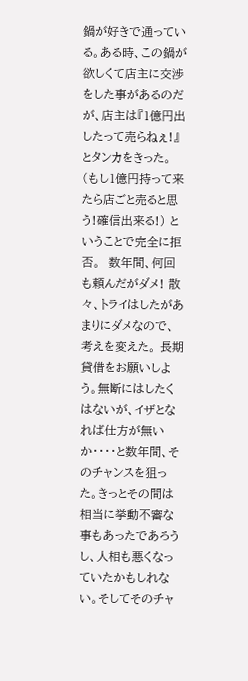鍋が好きで通っている。ある時、この鍋が欲しくて店主に交渉をした事があるのだが、店主は『1億円出したって売らねぇ!』とタンカをきった。(もし1億円持って来たら店ごと売ると思う!確信出来る!) ということで完全に拒否。  数年間、何回も頼んだがダメ! 散々、トライはしたがあまりにダメなので、考えを変えた。 長期貸借をお願いしよう。無断にはしたくはないが、イザとなれば仕方が無いか・・・・と数年間、そのチャンスを狙った。きっとその間は相当に挙動不審な事もあったであろうし、人相も悪くなっていたかもしれない。そしてそのチャ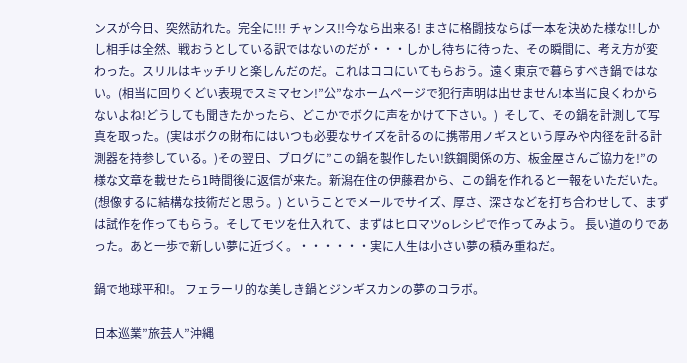ンスが今日、突然訪れた。完全に!!! チャンス!!今なら出来る! まさに格闘技ならば一本を決めた様な!!しかし相手は全然、戦おうとしている訳ではないのだが・・・しかし待ちに待った、その瞬間に、考え方が変わった。スリルはキッチリと楽しんだのだ。これはココにいてもらおう。遠く東京で暮らすべき鍋ではない。(相当に回りくどい表現でスミマセン!”公”なホームページで犯行声明は出せません!本当に良くわからないよね!どうしても聞きたかったら、どこかでボクに声をかけて下さい。)  そして、その鍋を計測して写真を取った。(実はボクの財布にはいつも必要なサイズを計るのに携帯用ノギスという厚みや内径を計る計測器を持参している。)その翌日、ブログに”この鍋を製作したい!鉄鋼関係の方、板金屋さんご協力を!”の様な文章を載せたら1時間後に返信が来た。新潟在住の伊藤君から、この鍋を作れると一報をいただいた。(想像するに結構な技術だと思う。) ということでメールでサイズ、厚さ、深さなどを打ち合わせして、まずは試作を作ってもらう。そしてモツを仕入れて、まずはヒロマツoレシピで作ってみよう。 長い道のりであった。あと一歩で新しい夢に近づく。・・・・・・実に人生は小さい夢の積み重ねだ。

鍋で地球平和!。 フェラーリ的な美しき鍋とジンギスカンの夢のコラボ。

日本巡業”旅芸人”沖縄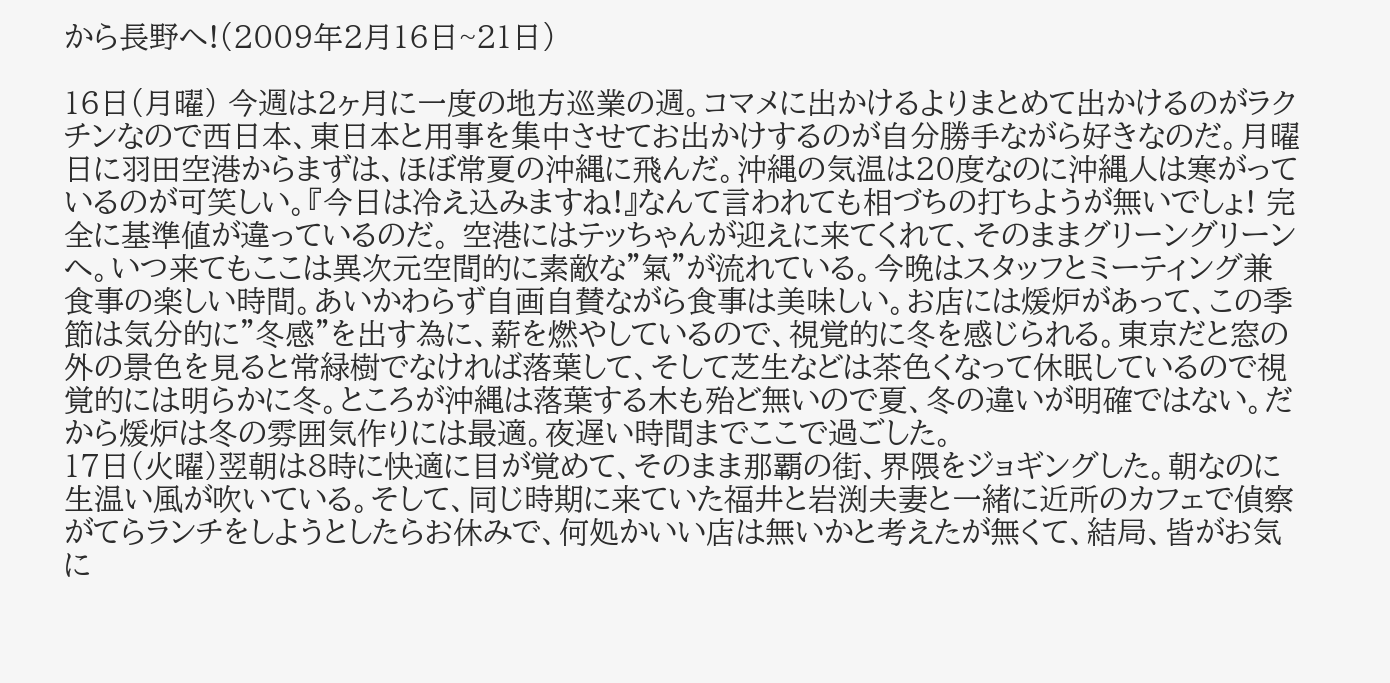から長野へ!(2009年2月16日~21日)

16日(月曜) 今週は2ヶ月に一度の地方巡業の週。コマメに出かけるよりまとめて出かけるのがラクチンなので西日本、東日本と用事を集中させてお出かけするのが自分勝手ながら好きなのだ。月曜日に羽田空港からまずは、ほぼ常夏の沖縄に飛んだ。沖縄の気温は20度なのに沖縄人は寒がっているのが可笑しい。『今日は冷え込みますね!』なんて言われても相づちの打ちようが無いでしょ! 完全に基準値が違っているのだ。 空港にはテッちゃんが迎えに来てくれて、そのままグリーングリーンへ。いつ来てもここは異次元空間的に素敵な”氣”が流れている。今晩はスタッフとミーティング兼食事の楽しい時間。あいかわらず自画自賛ながら食事は美味しい。お店には煖炉があって、この季節は気分的に”冬感”を出す為に、薪を燃やしているので、視覚的に冬を感じられる。東京だと窓の外の景色を見ると常緑樹でなければ落葉して、そして芝生などは茶色くなって休眠しているので視覚的には明らかに冬。ところが沖縄は落葉する木も殆ど無いので夏、冬の違いが明確ではない。だから煖炉は冬の雰囲気作りには最適。夜遅い時間までここで過ごした。
17日(火曜)翌朝は8時に快適に目が覚めて、そのまま那覇の街、界隈をジョギングした。朝なのに生温い風が吹いている。そして、同じ時期に来ていた福井と岩渕夫妻と一緒に近所のカフェで偵察がてらランチをしようとしたらお休みで、何処かいい店は無いかと考えたが無くて、結局、皆がお気に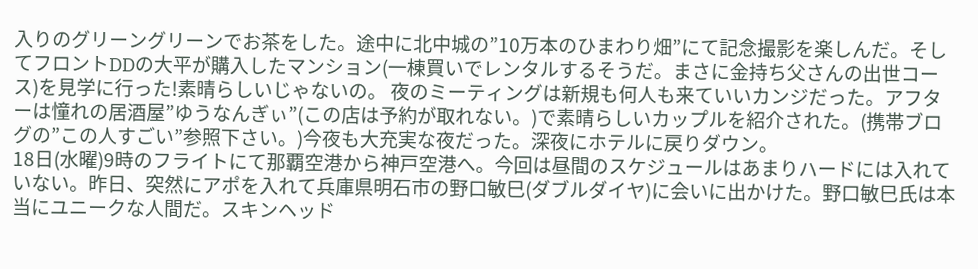入りのグリーングリーンでお茶をした。途中に北中城の”10万本のひまわり畑”にて記念撮影を楽しんだ。そしてフロントDDの大平が購入したマンション(一棟買いでレンタルするそうだ。まさに金持ち父さんの出世コース)を見学に行った!素晴らしいじゃないの。 夜のミーティングは新規も何人も来ていいカンジだった。アフターは憧れの居酒屋”ゆうなんぎぃ”(この店は予約が取れない。)で素晴らしいカップルを紹介された。(携帯ブログの”この人すごい”参照下さい。)今夜も大充実な夜だった。深夜にホテルに戻りダウン。
18日(水曜)9時のフライトにて那覇空港から神戸空港へ。今回は昼間のスケジュールはあまりハードには入れていない。昨日、突然にアポを入れて兵庫県明石市の野口敏巳(ダブルダイヤ)に会いに出かけた。野口敏巳氏は本当にユニークな人間だ。スキンヘッド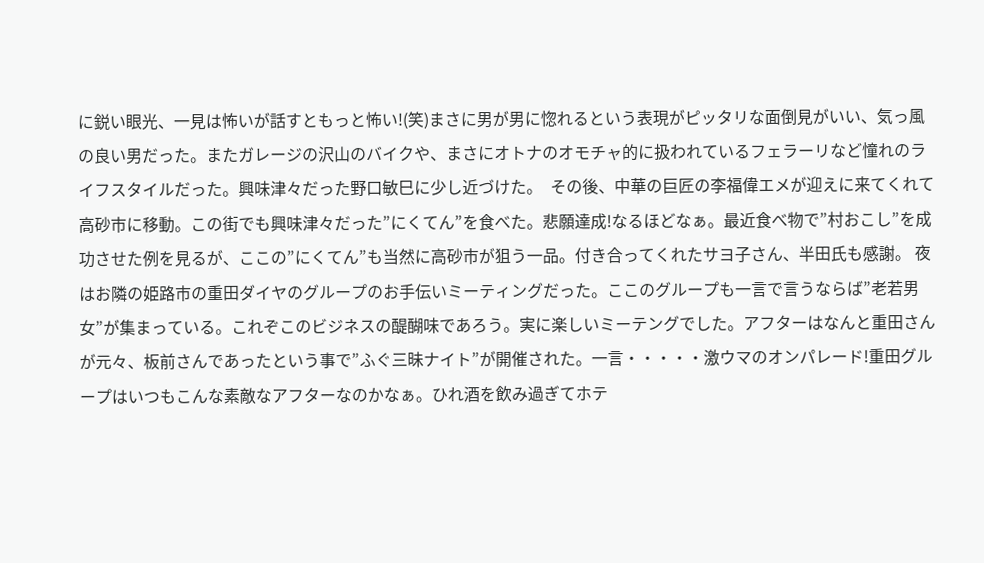に鋭い眼光、一見は怖いが話すともっと怖い!(笑)まさに男が男に惚れるという表現がピッタリな面倒見がいい、気っ風の良い男だった。またガレージの沢山のバイクや、まさにオトナのオモチャ的に扱われているフェラーリなど憧れのライフスタイルだった。興味津々だった野口敏巳に少し近づけた。  その後、中華の巨匠の李福偉エメが迎えに来てくれて高砂市に移動。この街でも興味津々だった”にくてん”を食べた。悲願達成!なるほどなぁ。最近食べ物で”村おこし”を成功させた例を見るが、ここの”にくてん”も当然に高砂市が狙う一品。付き合ってくれたサヨ子さん、半田氏も感謝。 夜はお隣の姫路市の重田ダイヤのグループのお手伝いミーティングだった。ここのグループも一言で言うならば”老若男女”が集まっている。これぞこのビジネスの醍醐味であろう。実に楽しいミーテングでした。アフターはなんと重田さんが元々、板前さんであったという事で”ふぐ三昧ナイト”が開催された。一言・・・・・激ウマのオンパレード!重田グループはいつもこんな素敵なアフターなのかなぁ。ひれ酒を飲み過ぎてホテ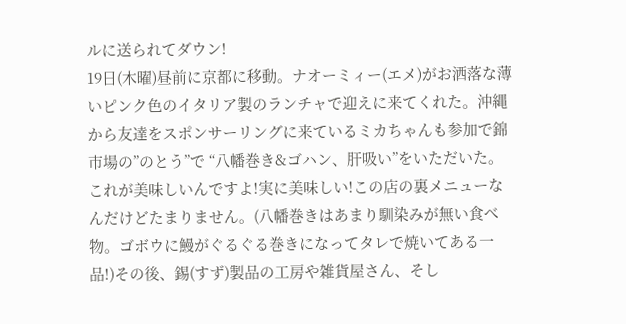ルに送られてダウン!
19日(木曜)昼前に京都に移動。ナオーミィー(エメ)がお洒落な薄いピンク色のイタリア製のランチャで迎えに来てくれた。沖縄から友達をスポンサーリングに来ているミカちゃんも参加で錦市場の”のとう”で “八幡巻き&ゴハン、肝吸い”をいただいた。これが美味しいんですよ!実に美味しい!この店の裏メニューなんだけどたまりません。(八幡巻きはあまり馴染みが無い食べ物。ゴボウに鰻がぐるぐる巻きになってタレで焼いてある一品!)その後、錫(すず)製品の工房や雑貨屋さん、そし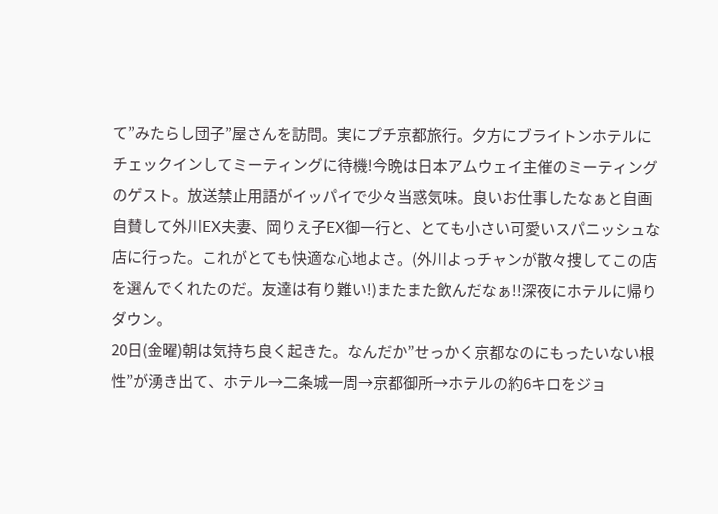て”みたらし団子”屋さんを訪問。実にプチ京都旅行。夕方にブライトンホテルにチェックインしてミーティングに待機!今晩は日本アムウェイ主催のミーティングのゲスト。放送禁止用語がイッパイで少々当惑気味。良いお仕事したなぁと自画自賛して外川EX夫妻、岡りえ子EX御一行と、とても小さい可愛いスパニッシュな店に行った。これがとても快適な心地よさ。(外川よっチャンが散々捜してこの店を選んでくれたのだ。友達は有り難い!)またまた飲んだなぁ!!深夜にホテルに帰りダウン。
20日(金曜)朝は気持ち良く起きた。なんだか”せっかく京都なのにもったいない根性”が湧き出て、ホテル→二条城一周→京都御所→ホテルの約6キロをジョ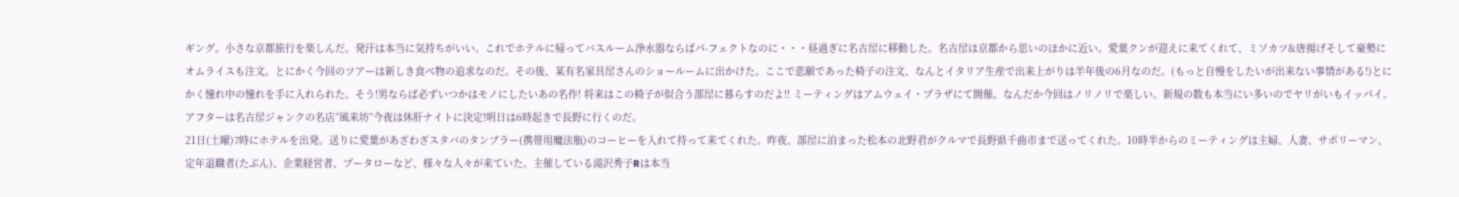ギング。小さな京都旅行を楽しんだ。発汗は本当に気持ちがいい。これでホテルに帰ってバスルーム浄水器ならばパ-フェクトなのに・・・昼過ぎに名古屋に移動した。名古屋は京都から思いのほかに近い。愛葉クンが迎えに来てくれて、ミソカツ&唐揚げそして豪勢にオムライスも注文。とにかく今回のツアーは新しき食べ物の追求なのだ。その後、某有名家具屋さんのショールームに出かけた。ここで悲願であった椅子の注文、なんとイタリア生産で出来上がりは半年後の6月なのだ。(もっと自慢をしたいが出来ない事情がある!)とにかく憧れ中の憧れを手に入れられた。そう!男ならば必ずいつかはモノにしたいあの名作! 将来はこの椅子が似合う部屋に暮らすのだよ!! ミーティングはアムウェイ・プラザにて開催。なんだか今回はノリノリで楽しい。新規の数も本当にい多いのでヤリがいもイッパイ。アフターは名古屋ジャンクの名店”風来坊”今夜は休肝ナイトに決定!明日は6時起きで長野に行くのだ。
21日(土曜)7時にホテルを出発。送りに愛葉があざわざスタバのタンブラー(携帯用魔法瓶)のコーヒーを入れて持って来てくれた。昨夜、部屋に泊まった松本の北野君がクルマで長野県千曲市まで送ってくれた。10時半からのミーティングは主婦、人妻、サボリーマン、定年退職者(たぶん)、企業経営者、プータローなど、様々な人々が来ていた。主催している滝沢秀子Rは本当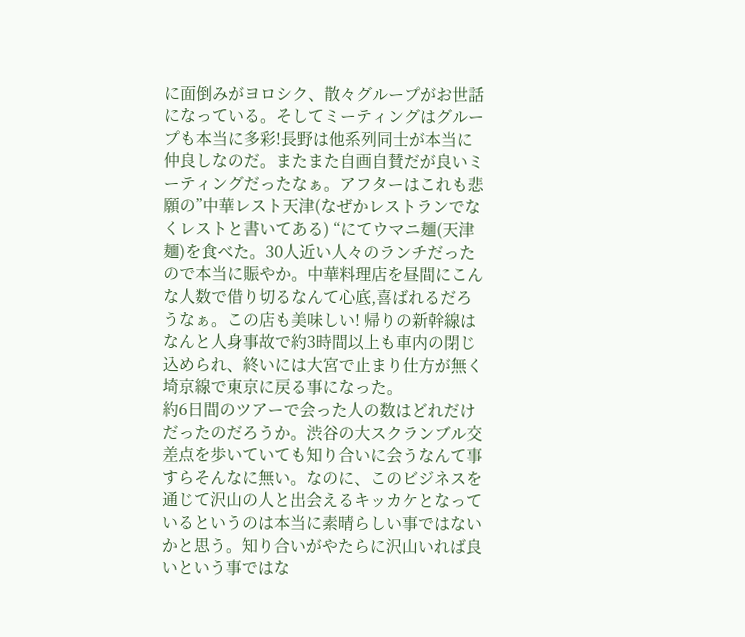に面倒みがヨロシク、散々グループがお世話になっている。そしてミーティングはグループも本当に多彩!長野は他系列同士が本当に仲良しなのだ。またまた自画自賛だが良いミーティングだったなぁ。アフターはこれも悲願の”中華レスト天津(なぜかレストランでなくレストと書いてある) “にてウマニ麺(天津麺)を食べた。30人近い人々のランチだったので本当に賑やか。中華料理店を昼間にこんな人数で借り切るなんて心底,喜ばれるだろうなぁ。この店も美味しい! 帰りの新幹線はなんと人身事故で約3時間以上も車内の閉じ込められ、終いには大宮で止まり仕方が無く埼京線で東京に戻る事になった。
約6日間のツアーで会った人の数はどれだけだったのだろうか。渋谷の大スクランブル交差点を歩いていても知り合いに会うなんて事すらそんなに無い。なのに、このビジネスを通じて沢山の人と出会えるキッカケとなっているというのは本当に素晴らしい事ではないかと思う。知り合いがやたらに沢山いれば良いという事ではな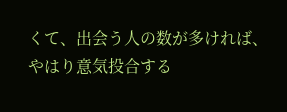くて、出会う人の数が多ければ、やはり意気投合する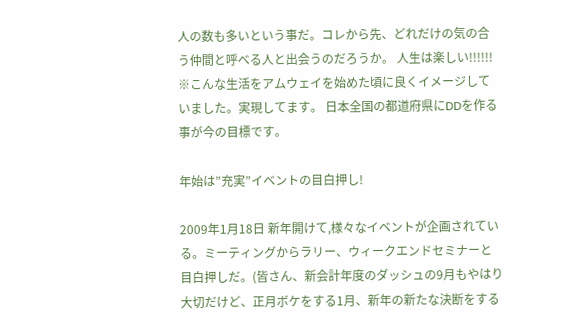人の数も多いという事だ。コレから先、どれだけの気の合う仲間と呼べる人と出会うのだろうか。 人生は楽しい!!!!!!
※こんな生活をアムウェイを始めた頃に良くイメージしていました。実現してます。 日本全国の都道府県にDDを作る事が今の目標です。

年始は”充実”イベントの目白押し!

2009年1月18日 新年開けて,様々なイベントが企画されている。ミーティングからラリー、ウィークエンドセミナーと目白押しだ。(皆さん、新会計年度のダッシュの9月もやはり大切だけど、正月ボケをする1月、新年の新たな決断をする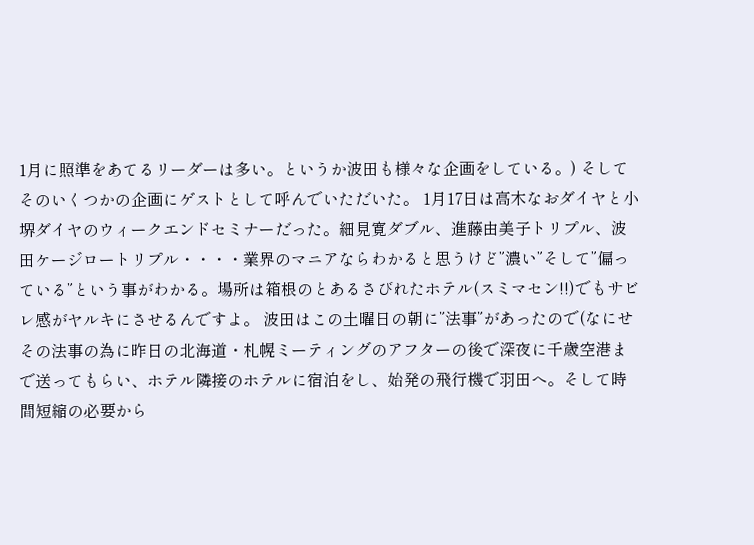1月に照準をあてるリーダーは多い。というか波田も様々な企画をしている。) そしてそのいくつかの企画にゲストとして呼んでいただいた。 1月17日は高木なおダイヤと小堺ダイヤのウィークエンドセミナーだった。細見寛ダブル、進藤由美子トリプル、波田ケージロートリプル・・・・業界のマニアならわかると思うけど”濃い”そして”偏っている”という事がわかる。場所は箱根のとあるさびれたホテル(スミマセン!!)でもサビレ感がヤルキにさせるんですよ。 波田はこの土曜日の朝に”法事”があったので(なにせその法事の為に昨日の北海道・札幌ミーティングのアフターの後で深夜に千歳空港まで送ってもらい、ホテル隣接のホテルに宿泊をし、始発の飛行機で羽田へ。そして時間短縮の必要から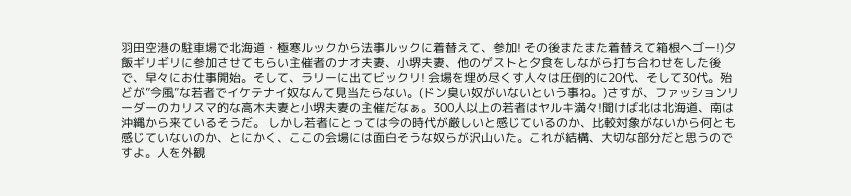羽田空港の駐車場で北海道・極寒ルックから法事ルックに着替えて、参加! その後またまた着替えて箱根へゴー!)夕飯ギリギリに参加させてもらい主催者のナオ夫妻、小堺夫妻、他のゲストと夕食をしながら打ち合わせをした後で、早々にお仕事開始。そして、ラリーに出てビックリ! 会場を埋め尽くす人々は圧倒的に20代、そして30代。殆どが”今風”な若者でイケテナイ奴なんて見当たらない。(ドン臭い奴がいないという事ね。)さすが、ファッションリーダーのカリスマ的な高木夫妻と小堺夫妻の主催だなぁ。300人以上の若者はヤルキ満々!聞けば北は北海道、南は沖縄から来ているそうだ。 しかし若者にとっては今の時代が厳しいと感じているのか、比較対象がないから何とも感じていないのか、とにかく、ここの会場には面白そうな奴らが沢山いた。これが結構、大切な部分だと思うのですよ。人を外観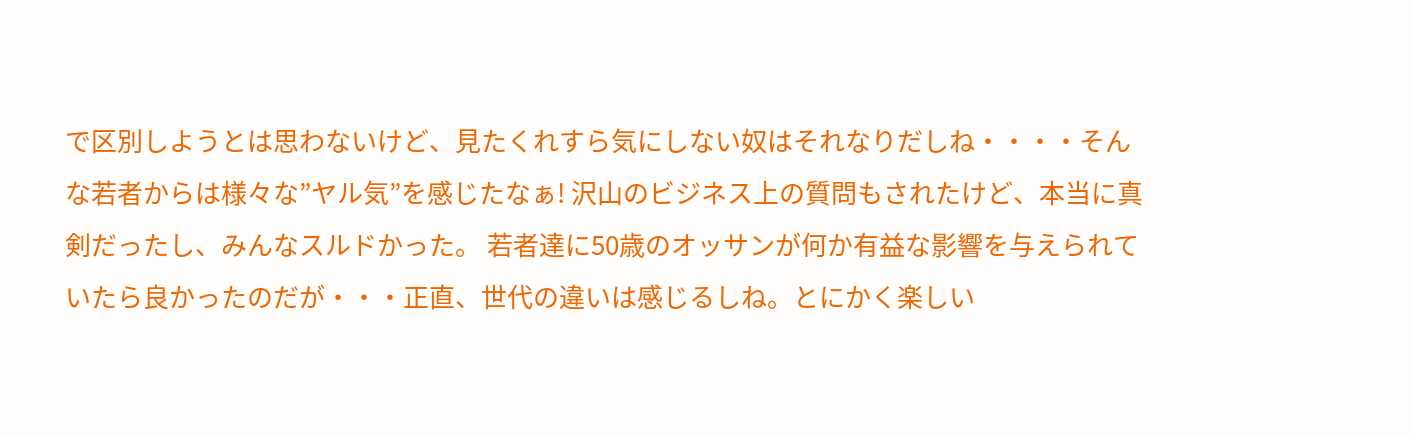で区別しようとは思わないけど、見たくれすら気にしない奴はそれなりだしね・・・・そんな若者からは様々な”ヤル気”を感じたなぁ! 沢山のビジネス上の質問もされたけど、本当に真剣だったし、みんなスルドかった。 若者達に50歳のオッサンが何か有益な影響を与えられていたら良かったのだが・・・正直、世代の違いは感じるしね。とにかく楽しい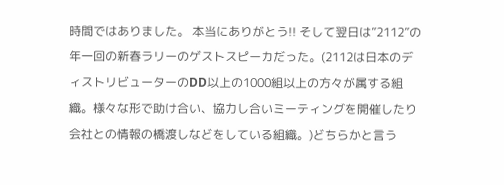時間ではありました。 本当にありがとう!! そして翌日は”2112”の年一回の新春ラリーのゲストスピーカだった。(2112は日本のディストリビューターのDD以上の1000組以上の方々が属する組織。様々な形で助け合い、協力し合いミーティングを開催したり会社との情報の橋渡しなどをしている組織。)どちらかと言う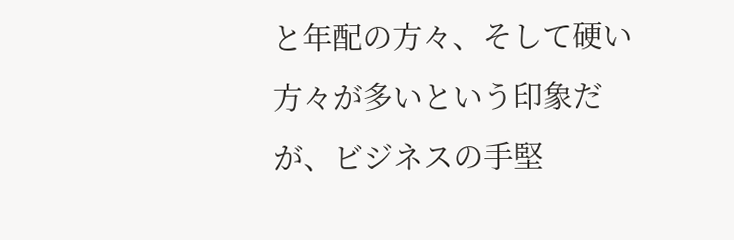と年配の方々、そして硬い方々が多いという印象だが、ビジネスの手堅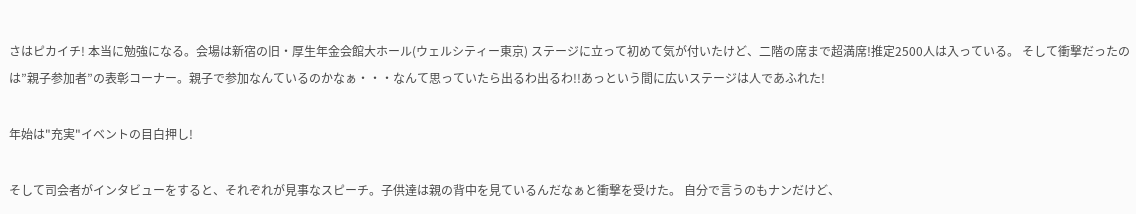さはピカイチ! 本当に勉強になる。会場は新宿の旧・厚生年金会館大ホール(ウェルシティー東京) ステージに立って初めて気が付いたけど、二階の席まで超満席!推定2500人は入っている。 そして衝撃だったのは”親子参加者”の表彰コーナー。親子で参加なんているのかなぁ・・・なんて思っていたら出るわ出るわ!!あっという間に広いステージは人であふれた!

年始は"充実"イベントの目白押し!

そして司会者がインタビューをすると、それぞれが見事なスピーチ。子供達は親の背中を見ているんだなぁと衝撃を受けた。 自分で言うのもナンだけど、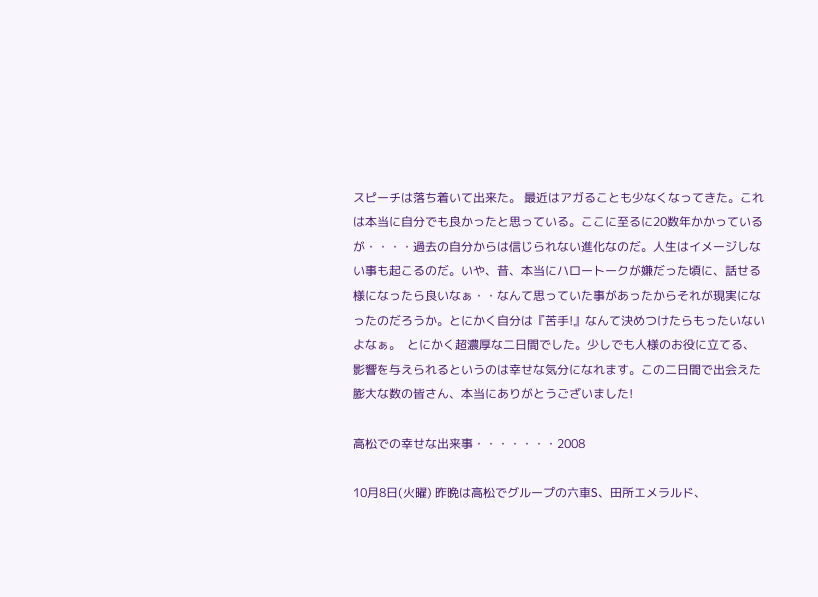スピーチは落ち着いて出来た。 最近はアガることも少なくなってきた。これは本当に自分でも良かったと思っている。ここに至るに20数年かかっているが・・・・過去の自分からは信じられない進化なのだ。人生はイメージしない事も起こるのだ。いや、昔、本当にハロートークが嫌だった頃に、話せる様になったら良いなぁ・・なんて思っていた事があったからそれが現実になったのだろうか。とにかく自分は『苦手!』なんて決めつけたらもったいないよなぁ。  とにかく超濃厚な二日間でした。少しでも人様のお役に立てる、影響を与えられるというのは幸せな気分になれます。この二日間で出会えた膨大な数の皆さん、本当にありがとうございました!

高松での幸せな出来事・・・・・・・2008

10月8日(火曜) 昨晩は高松でグループの六車S、田所エメラルド、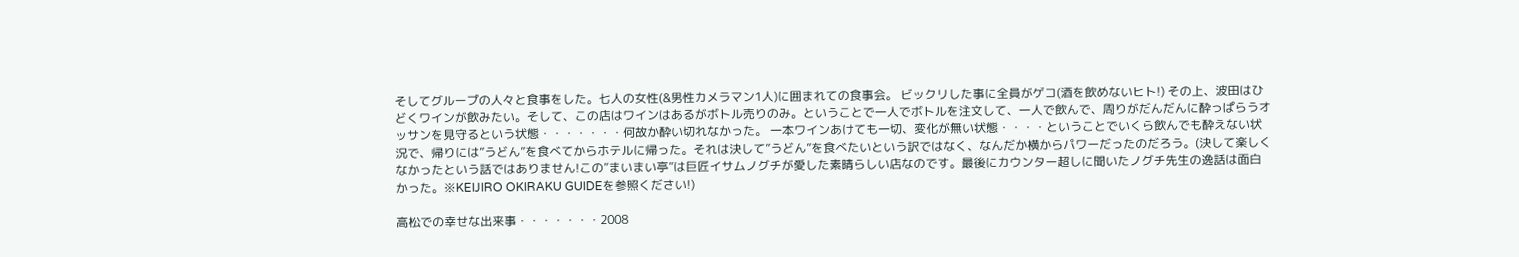そしてグループの人々と食事をした。七人の女性(&男性カメラマン1人)に囲まれての食事会。 ビックリした事に全員がゲコ(酒を飲めないヒト!) その上、波田はひどくワインが飲みたい。そして、この店はワインはあるがボトル売りのみ。ということで一人でボトルを注文して、一人で飲んで、周りがだんだんに酔っぱらうオッサンを見守るという状態・・・・・・・何故か酔い切れなかった。 一本ワインあけても一切、変化が無い状態・・・・ということでいくら飲んでも酔えない状況で、帰りには”うどん”を食べてからホテルに帰った。それは決して”うどん”を食べたいという訳ではなく、なんだか横からパワーだったのだろう。(決して楽しくなかったという話ではありません!この”まいまい亭”は巨匠イサムノグチが愛した素晴らしい店なのです。最後にカウンター超しに聞いたノグチ先生の逸話は面白かった。※KEIJIRO OKIRAKU GUIDEを参照ください!)

高松での幸せな出来事・・・・・・・2008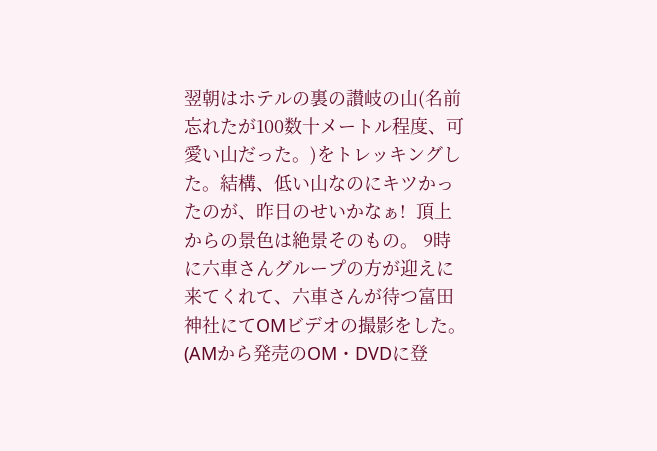翌朝はホテルの裏の讃岐の山(名前忘れたが100数十メートル程度、可愛い山だった。)をトレッキングした。結構、低い山なのにキツかったのが、昨日のせいかなぁ!  頂上からの景色は絶景そのもの。 9時に六車さんグループの方が迎えに来てくれて、六車さんが待つ富田神社にてOMビデオの撮影をした。(AMから発売のOM・DVDに登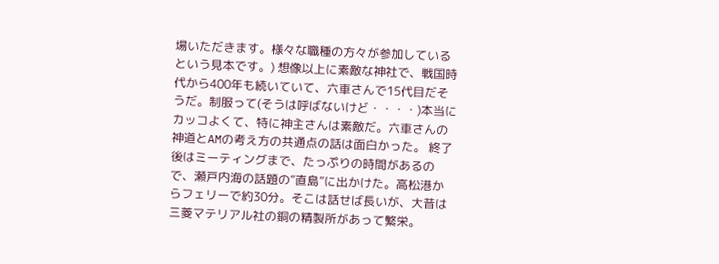場いただきます。様々な職種の方々が参加しているという見本です。) 想像以上に素敵な神社で、戦国時代から400年も続いていて、六車さんで15代目だそうだ。制服って(そうは呼ばないけど・・・・)本当にカッコよくて、特に神主さんは素敵だ。六車さんの神道とAMの考え方の共通点の話は面白かった。 終了後はミーティングまで、たっぷりの時間があるので、瀬戸内海の話題の”直島”に出かけた。高松港からフェリーで約30分。そこは話せば長いが、大昔は三菱マテリアル社の銅の精製所があって繁栄。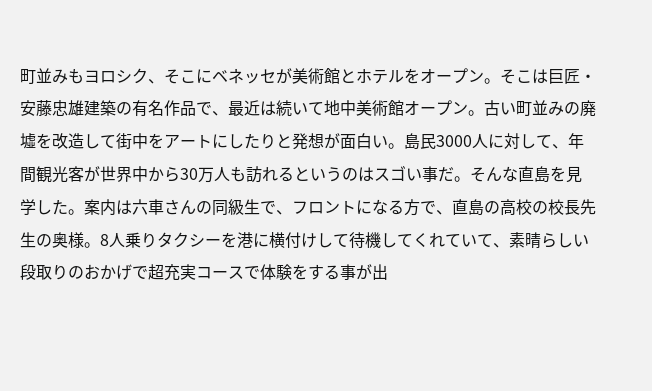町並みもヨロシク、そこにベネッセが美術館とホテルをオープン。そこは巨匠・安藤忠雄建築の有名作品で、最近は続いて地中美術館オープン。古い町並みの廃墟を改造して街中をアートにしたりと発想が面白い。島民3000人に対して、年間観光客が世界中から30万人も訪れるというのはスゴい事だ。そんな直島を見学した。案内は六車さんの同級生で、フロントになる方で、直島の高校の校長先生の奥様。8人乗りタクシーを港に横付けして待機してくれていて、素晴らしい段取りのおかげで超充実コースで体験をする事が出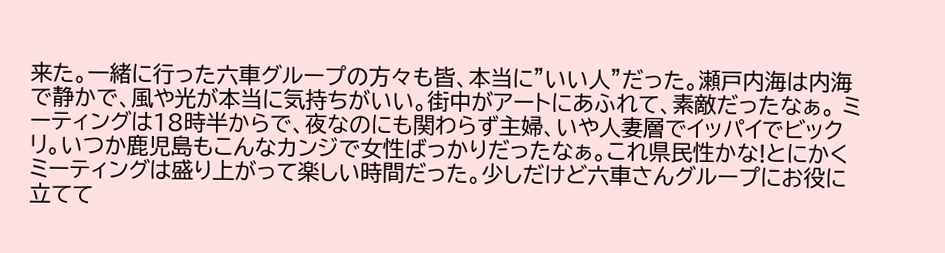来た。一緒に行った六車グループの方々も皆、本当に”いい人”だった。瀬戸内海は内海で静かで、風や光が本当に気持ちがいい。街中がアートにあふれて、素敵だったなぁ。 ミーティングは18時半からで、夜なのにも関わらず主婦、いや人妻層でイッパイでビックリ。いつか鹿児島もこんなカンジで女性ばっかりだったなぁ。これ県民性かな!とにかくミーティングは盛り上がって楽しい時間だった。少しだけど六車さんグループにお役に立てて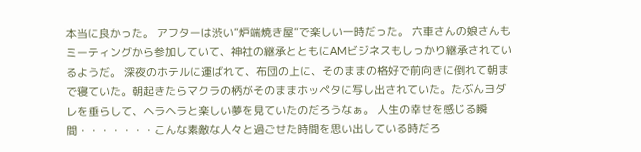本当に良かった。 アフターは渋い”炉端焼き屋”で楽しい一時だった。 六車さんの娘さんもミーティングから参加していて、神社の継承とともにAMビジネスもしっかり継承されているようだ。 深夜のホテルに運ばれて、布団の上に、そのままの格好で前向きに倒れて朝まで寝ていた。朝起きたらマクラの柄がそのままホッペタに写し出されていた。たぶんヨダレを垂らして、ヘラヘラと楽しい夢を見ていたのだろうなぁ。 人生の幸せを感じる瞬間・・・・・・・こんな素敵な人々と過ごせた時間を思い出している時だろ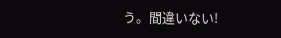う。間違いない!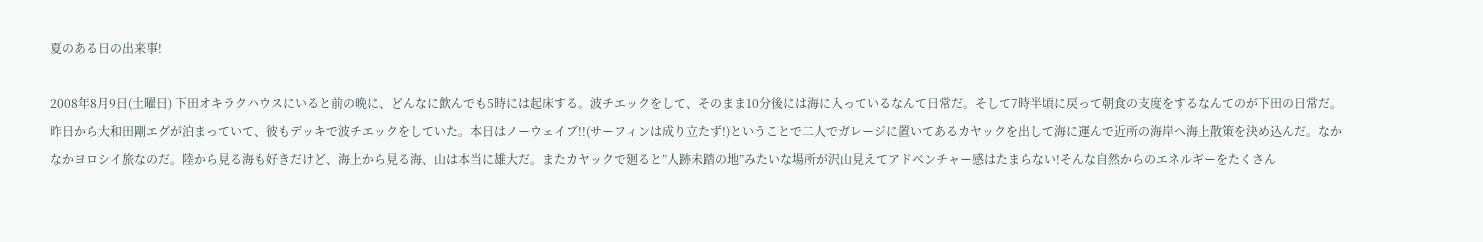夏のある日の出来事!

2008年8月9日(土曜日) 下田オキラクハウスにいると前の晩に、どんなに飲んでも5時には起床する。波チエックをして、そのまま10分後には海に入っているなんて日常だ。そして7時半頃に戻って朝食の支度をするなんてのが下田の日常だ。昨日から大和田剛エグが泊まっていて、彼もデッキで波チエックをしていた。本日はノーウェイブ!!(サーフィンは成り立たず!)ということで二人でガレージに置いてあるカヤックを出して海に運んで近所の海岸へ海上散策を決め込んだ。なかなかヨロシイ旅なのだ。陸から見る海も好きだけど、海上から見る海、山は本当に雄大だ。またカヤックで廻ると”人跡未踏の地”みたいな場所が沢山見えてアドベンチャー感はたまらない!そんな自然からのエネルギーをたくさん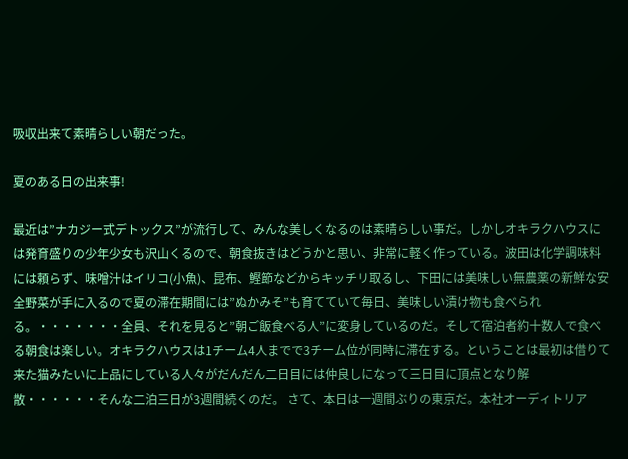吸収出来て素晴らしい朝だった。

夏のある日の出来事!

最近は”ナカジー式デトックス”が流行して、みんな美しくなるのは素晴らしい事だ。しかしオキラクハウスには発育盛りの少年少女も沢山くるので、朝食抜きはどうかと思い、非常に軽く作っている。波田は化学調味料には頼らず、味噌汁はイリコ(小魚)、昆布、鰹節などからキッチリ取るし、下田には美味しい無農薬の新鮮な安全野菜が手に入るので夏の滞在期間には”ぬかみそ”も育てていて毎日、美味しい漬け物も食べられる。・・・・・・・全員、それを見ると”朝ご飯食べる人”に変身しているのだ。そして宿泊者約十数人で食べる朝食は楽しい。オキラクハウスは1チーム4人までで3チーム位が同時に滞在する。ということは最初は借りて来た猫みたいに上品にしている人々がだんだん二日目には仲良しになって三日目に頂点となり解散・・・・・・そんな二泊三日が3週間続くのだ。 さて、本日は一週間ぶりの東京だ。本社オーディトリア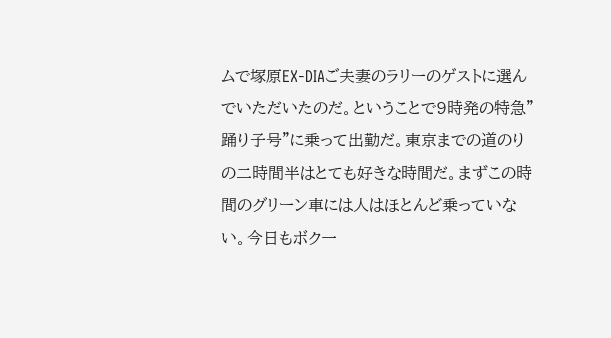ムで塚原EX-DIAご夫妻のラリーのゲストに選んでいただいたのだ。ということで9時発の特急”踊り子号”に乗って出勤だ。東京までの道のりの二時間半はとても好きな時間だ。まずこの時間のグリーン車には人はほとんど乗っていない。今日もボク一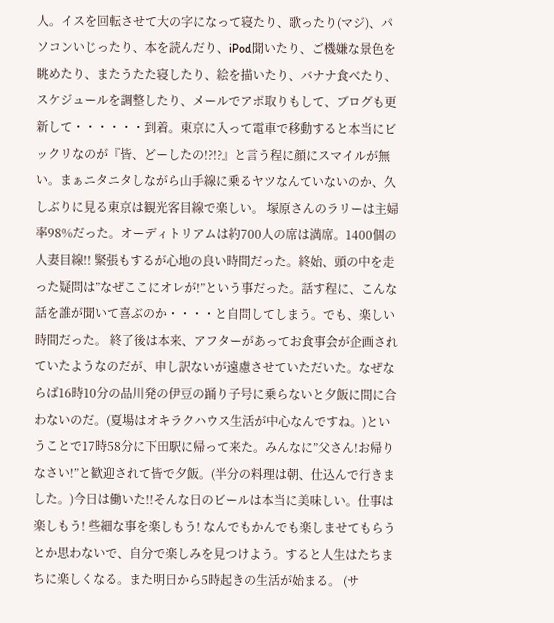人。イスを回転させて大の字になって寝たり、歌ったり(マジ)、パソコンいじったり、本を読んだり、iPod聞いたり、ご機嫌な景色を眺めたり、またうたた寝したり、絵を描いたり、バナナ食べたり、スケジュールを調整したり、メールでアポ取りもして、ブログも更新して・・・・・・到着。東京に入って電車で移動すると本当にビックリなのが『皆、どーしたの!?!?』と言う程に顔にスマイルが無い。まぁニタニタしながら山手線に乗るヤツなんていないのか、久しぶりに見る東京は観光客目線で楽しい。 塚原さんのラリーは主婦率98%だった。オーディトリアムは約700人の席は満席。1400個の人妻目線!! 緊張もするが心地の良い時間だった。終始、頭の中を走った疑問は”なぜここにオレが!”という事だった。話す程に、こんな話を誰が聞いて喜ぶのか・・・・と自問してしまう。でも、楽しい時間だった。 終了後は本来、アフターがあってお食事会が企画されていたようなのだが、申し訳ないが遠慮させていただいた。なぜならば16時10分の品川発の伊豆の踊り子号に乗らないと夕飯に間に合わないのだ。(夏場はオキラクハウス生活が中心なんですね。)ということで17時58分に下田駅に帰って来た。みんなに”父さん!お帰りなさい!”と歓迎されて皆で夕飯。(半分の料理は朝、仕込んで行きました。)今日は働いた!!そんな日のビールは本当に美味しい。仕事は楽しもう! 些細な事を楽しもう! なんでもかんでも楽しませてもらうとか思わないで、自分で楽しみを見つけよう。すると人生はたちまちに楽しくなる。また明日から5時起きの生活が始まる。 (サ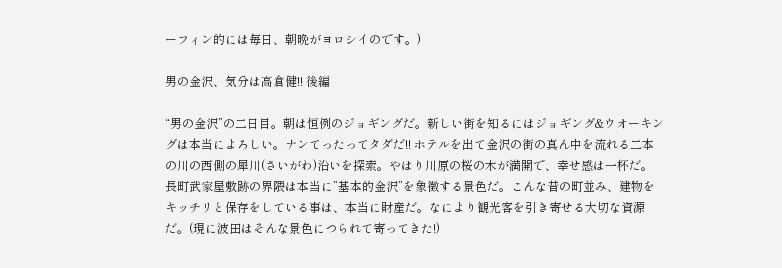ーフィン的には毎日、朝晩がヨロシイのです。)

男の金沢、気分は高倉健!! 後編

“男の金沢”の二日目。朝は恒例のジョギングだ。新しい街を知るにはジョギング&ウオーキングは本当によろしい。ナンてったってタダだ!! ホテルを出て金沢の街の真ん中を流れる二本の川の西側の犀川(さいがわ)沿いを探索。やはり川原の桜の木が満開で、幸せ感は一杯だ。長町武家屋敷跡の界隈は本当に”基本的金沢”を象徴する景色だ。こんな昔の町並み、建物をキッチリと保存をしている事は、本当に財産だ。なにより観光客を引き寄せる大切な資源だ。(現に波田はそんな景色につられて寄ってきた!)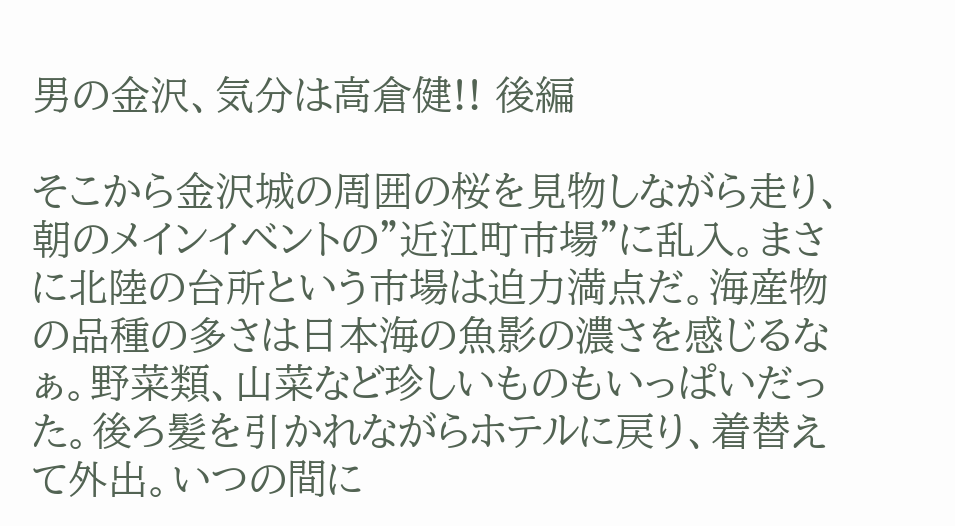男の金沢、気分は高倉健!! 後編

そこから金沢城の周囲の桜を見物しながら走り、朝のメインイベントの”近江町市場”に乱入。まさに北陸の台所という市場は迫力満点だ。海産物の品種の多さは日本海の魚影の濃さを感じるなぁ。野菜類、山菜など珍しいものもいっぱいだった。後ろ髪を引かれながらホテルに戻り、着替えて外出。いつの間に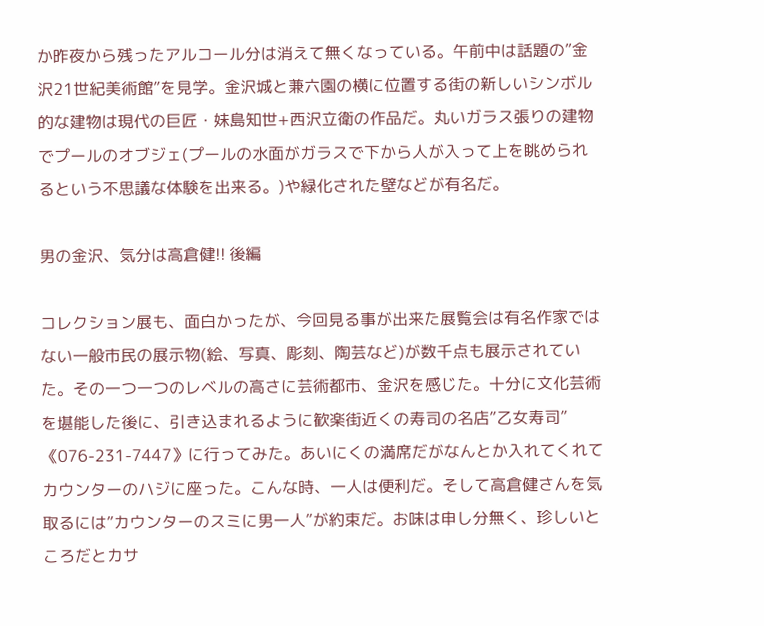か昨夜から残ったアルコール分は消えて無くなっている。午前中は話題の”金沢21世紀美術館”を見学。金沢城と兼六園の横に位置する街の新しいシンボル的な建物は現代の巨匠・妹島知世+西沢立衛の作品だ。丸いガラス張りの建物でプールのオブジェ(プールの水面がガラスで下から人が入って上を眺められるという不思議な体験を出来る。)や緑化された壁などが有名だ。

男の金沢、気分は高倉健!! 後編

コレクション展も、面白かったが、今回見る事が出来た展覧会は有名作家ではない一般市民の展示物(絵、写真、彫刻、陶芸など)が数千点も展示されていた。その一つ一つのレベルの高さに芸術都市、金沢を感じた。十分に文化芸術を堪能した後に、引き込まれるように歓楽街近くの寿司の名店”乙女寿司”《076-231-7447》に行ってみた。あいにくの満席だがなんとか入れてくれてカウンターのハジに座った。こんな時、一人は便利だ。そして高倉健さんを気取るには”カウンターのスミに男一人”が約束だ。お味は申し分無く、珍しいところだとカサ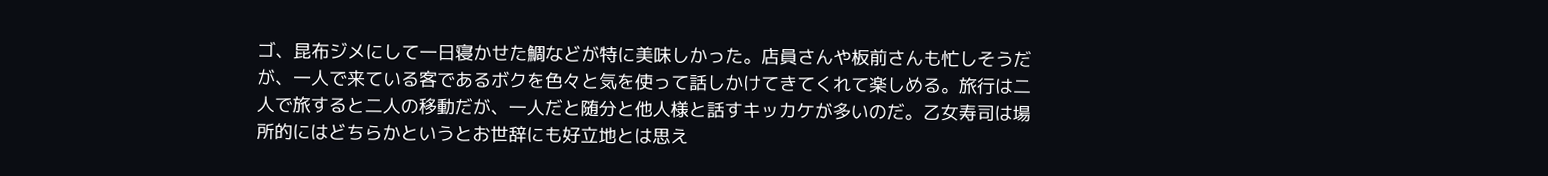ゴ、昆布ジメにして一日寝かせた鯛などが特に美味しかった。店員さんや板前さんも忙しそうだが、一人で来ている客であるボクを色々と気を使って話しかけてきてくれて楽しめる。旅行は二人で旅すると二人の移動だが、一人だと随分と他人様と話すキッカケが多いのだ。乙女寿司は場所的にはどちらかというとお世辞にも好立地とは思え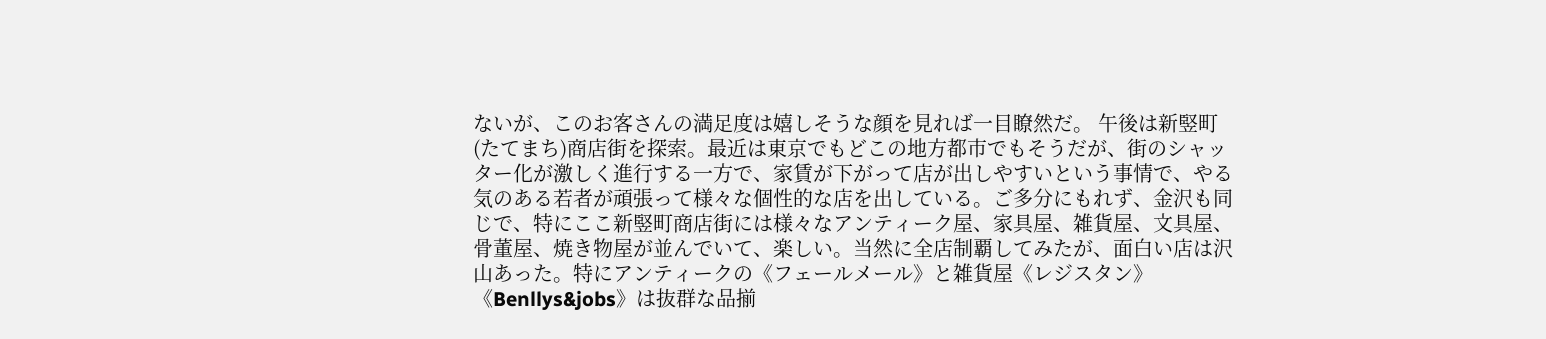ないが、このお客さんの満足度は嬉しそうな顔を見れば一目瞭然だ。 午後は新竪町(たてまち)商店街を探索。最近は東京でもどこの地方都市でもそうだが、街のシャッター化が激しく進行する一方で、家賃が下がって店が出しやすいという事情で、やる気のある若者が頑張って様々な個性的な店を出している。ご多分にもれず、金沢も同じで、特にここ新竪町商店街には様々なアンティーク屋、家具屋、雑貨屋、文具屋、骨董屋、焼き物屋が並んでいて、楽しい。当然に全店制覇してみたが、面白い店は沢山あった。特にアンティークの《フェールメール》と雑貨屋《レジスタン》《Benllys&jobs》は抜群な品揃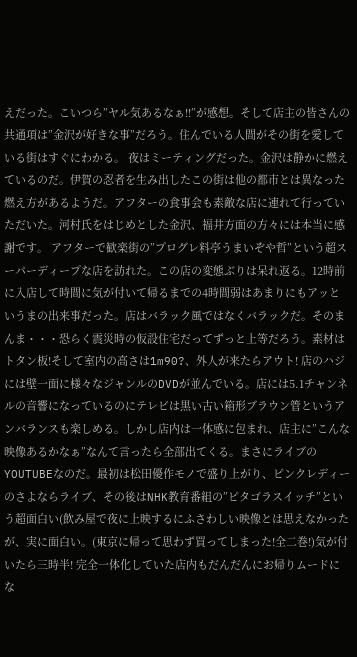えだった。こいつら”ヤル気あるなぁ!!”が感想。そして店主の皆さんの共通項は”金沢が好きな事”だろう。住んでいる人間がその街を愛している街はすぐにわかる。 夜はミーティングだった。金沢は静かに燃えているのだ。伊賀の忍者を生み出したこの街は他の都市とは異なった燃え方があるようだ。アフターの食事会も素敵な店に連れて行っていただいた。河村氏をはじめとした金沢、福井方面の方々には本当に感謝です。 アフターで歓楽街の”プログレ料亭うまいぞや哲”という超スーパーディープな店を訪れた。この店の変態ぶりは呆れ返る。12時前に入店して時間に気が付いて帰るまでの4時間弱はあまりにもアッというまの出来事だった。店はバラック風ではなくバラックだ。そのまんま・・・恐らく震災時の仮設住宅だってずっと上等だろう。素材はトタン板!そして室内の高さは1m90?、外人が来たらアウト! 店のハジには壁一面に様々なジャンルのDVDが並んでいる。店には5.1チャンネルの音響になっているのにテレビは黒い古い箱形ブラウン管というアンバランスも楽しめる。しかし店内は一体感に包まれ、店主に”こんな映像あるかなぁ”なんて言ったら全部出てくる。まさにライブのYOUTUBEなのだ。最初は松田優作モノで盛り上がり、ピンクレディーのさよならライブ、その後はNHK教育番組の”ピタゴラスイッチ”という超面白い(飲み屋で夜に上映するにふさわしい映像とは思えなかったが、実に面白い。(東京に帰って思わず買ってしまった!全二巻!)気が付いたら三時半! 完全一体化していた店内もだんだんにお帰りムードにな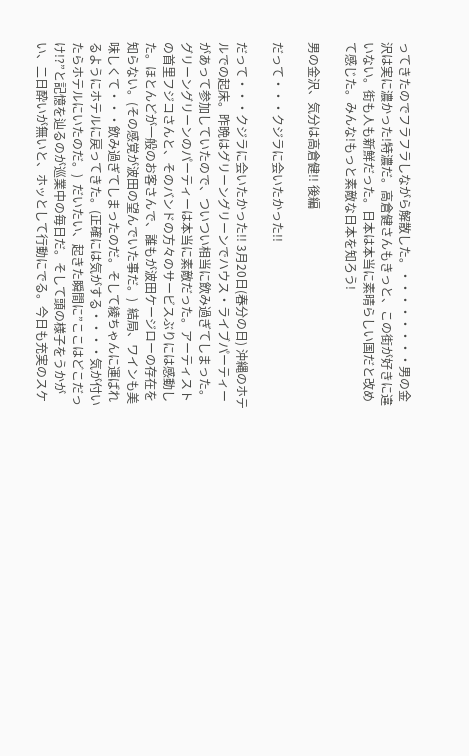ってきたのでフラフラしながら解散した。・・・・・・・・男の金沢は実に濃かった!特濃だ。高倉健さんもきっと、この街が好きに違いない。街も人も新鮮だった。日本は本当に素晴らしい国だと改めて感じた。みんな!もっと素敵な日本を知ろう!

男の金沢、気分は高倉健!! 後編

だって・・・クジラに会いたかった!!

だって・・・クジラに会いたかった!! 3月20日(春分の日) 沖縄のホテルでの起床。昨晩はグリーングリーンでハウス・ライブパーティーがあって参加していたので、ついつい相当に飲み過ぎてしまった。グリーングリーンのパーティーは本当に素敵だった。アーティストの首里フジコさんと、そのバンドの方々のサービスぶりには感動した。ほとんどが一般のお客さんで、誰もが波田ケージローの存在を知らない。(その感覚が波田の望んでいた事だ。)  結局、ワインも美味しくて・・・飲み過ぎてしまったのだ。そして綾ちゃんに運ばれるようにホテルに戻ってきた。(正確には気がする・・・・気が付いたらホテルにいたのだ。)  だいたい、起きた瞬間に”ここはどこだっけ!?”と記憶を辿るのが巡業中の毎日だ。そして頭の様子をうかがい、二日酔いが無いと、ホッとして行動にでる。今日も充実のスケ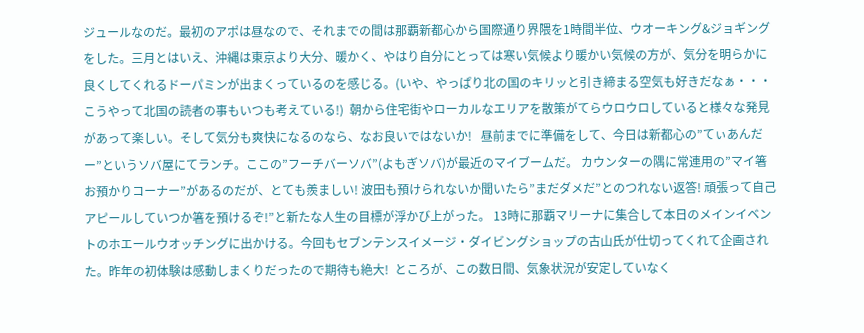ジュールなのだ。最初のアポは昼なので、それまでの間は那覇新都心から国際通り界隈を1時間半位、ウオーキング&ジョギングをした。三月とはいえ、沖縄は東京より大分、暖かく、やはり自分にとっては寒い気候より暖かい気候の方が、気分を明らかに良くしてくれるドーパミンが出まくっているのを感じる。(いや、やっぱり北の国のキリッと引き締まる空気も好きだなぁ・・・こうやって北国の読者の事もいつも考えている!)  朝から住宅街やローカルなエリアを散策がてらウロウロしていると様々な発見があって楽しい。そして気分も爽快になるのなら、なお良いではないか!   昼前までに準備をして、今日は新都心の”てぃあんだー”というソバ屋にてランチ。ここの”フーチバーソバ”(よもぎソバ)が最近のマイブームだ。 カウンターの隅に常連用の”マイ箸お預かりコーナー”があるのだが、とても羨ましい! 波田も預けられないか聞いたら”まだダメだ”とのつれない返答! 頑張って自己アピールしていつか箸を預けるぞ!”と新たな人生の目標が浮かび上がった。 13時に那覇マリーナに集合して本日のメインイベントのホエールウオッチングに出かける。今回もセブンテンスイメージ・ダイビングショップの古山氏が仕切ってくれて企画された。昨年の初体験は感動しまくりだったので期待も絶大!  ところが、この数日間、気象状況が安定していなく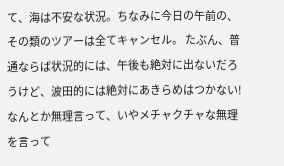て、海は不安な状況。ちなみに今日の午前の、その類のツアーは全てキャンセル。 たぶん、普通ならば状況的には、午後も絶対に出ないだろうけど、波田的には絶対にあきらめはつかない! なんとか無理言って、いやメチャクチャな無理を言って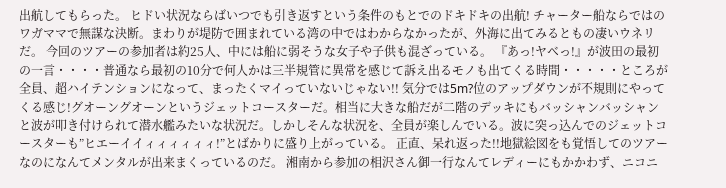出航してもらった。 ヒドい状況ならばいつでも引き返すという条件のもとでのドキドキの出航! チャーター船ならではのワガママで無謀な決断。まわりが堤防で囲まれている湾の中ではわからなかったが、外海に出てみるともの凄いウネリだ。 今回のツアーの参加者は約25人、中には船に弱そうな女子や子供も混ざっている。 『あっ!ヤベっ!』が波田の最初の一言・・・・普通なら最初の10分で何人かは三半規管に異常を感じて訴え出るモノも出てくる時間・・・・・ところが全員、超ハイテンションになって、まったくマイっていないじゃない!! 気分では5m?位のアップダウンが不規則にやってくる感じ!グオーングオーンというジェットコースターだ。相当に大きな船だが二階のデッキにもバッシャンバッシャンと波が叩き付けられて潜水艦みたいな状況だ。しかしそんな状況を、全員が楽しんでいる。波に突っ込んでのジェットコースターも”ヒエーイイィィィィィィ!”とばかりに盛り上がっている。 正直、呆れ返った!!地獄絵図をも覚悟してのツアーなのになんてメンタルが出来まくっているのだ。 湘南から参加の相沢さん御一行なんてレディーにもかかわず、ニコニ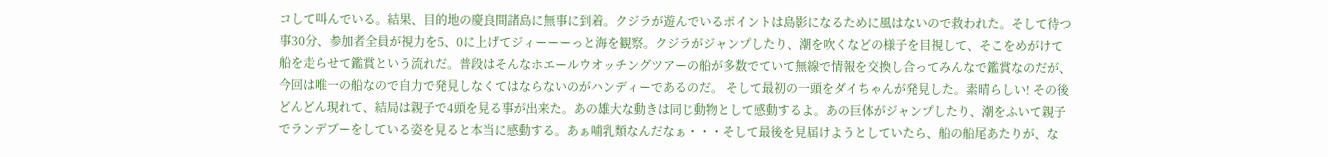コして叫んでいる。結果、目的地の慶良間諸島に無事に到着。クジラが遊んでいるポイントは島影になるために風はないので救われた。そして待つ事30分、参加者全員が視力を5、0に上げてジィーーーっと海を観察。クジラがジャンプしたり、潮を吹くなどの様子を目視して、そこをめがけて船を走らせて鑑賞という流れだ。普段はそんなホエールウオッチングツアーの船が多数でていて無線で情報を交換し合ってみんなで鑑賞なのだが、今回は唯一の船なので自力で発見しなくてはならないのがハンディーであるのだ。 そして最初の一頭をダイちゃんが発見した。素晴らしい! その後どんどん現れて、結局は親子で4頭を見る事が出来た。あの雄大な動きは同じ動物として感動するよ。あの巨体がジャンプしたり、潮をふいて親子でランデブーをしている姿を見ると本当に感動する。あぁ哺乳類なんだなぁ・・・そして最後を見届けようとしていたら、船の船尾あたりが、な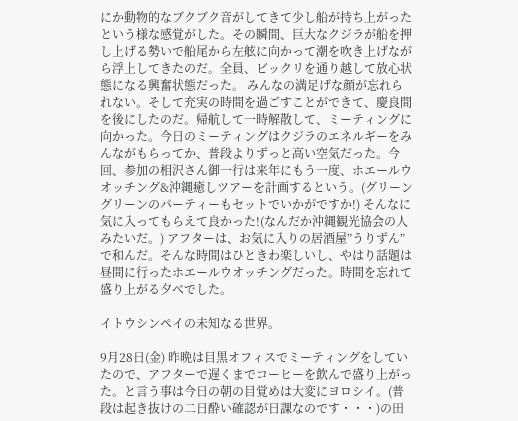にか動物的なブクブク音がしてきて少し船が持ち上がったという様な感覚がした。その瞬間、巨大なクジラが船を押し上げる勢いで船尾から左舷に向かって潮を吹き上げながら浮上してきたのだ。全員、ビックリを通り越して放心状態になる興奮状態だった。 みんなの満足げな顔が忘れられない。そして充実の時間を過ごすことができて、慶良間を後にしたのだ。帰航して一時解散して、ミーティングに向かった。今日のミーティングはクジラのエネルギーをみんながもらってか、普段よりずっと高い空気だった。今回、参加の相沢さん御一行は来年にもう一度、ホエールウオッチング&沖縄癒しツアーを計画するという。(グリーングリーンのパーティーもセットでいかがですか!) そんなに気に入ってもらえて良かった!(なんだか沖縄観光協会の人みたいだ。) アフターは、お気に入りの居酒屋”うりずん”で和んだ。そんな時間はひときわ楽しいし、やはり話題は昼間に行ったホエールウオッチングだった。時間を忘れて盛り上がる夕べでした。

イトウシンペイの未知なる世界。

9月28日(金) 昨晩は目黒オフィスでミーティングをしていたので、アフターで遅くまでコーヒーを飲んで盛り上がった。と言う事は今日の朝の目覚めは大変にヨロシイ。(普段は起き抜けの二日酔い確認が日課なのです・・・)の田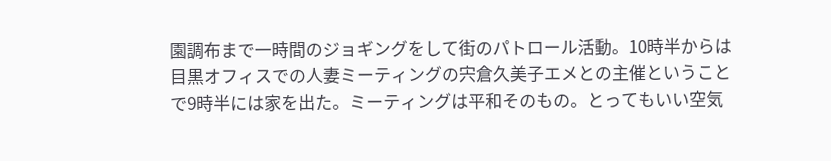園調布まで一時間のジョギングをして街のパトロール活動。10時半からは目黒オフィスでの人妻ミーティングの宍倉久美子エメとの主催ということで9時半には家を出た。ミーティングは平和そのもの。とってもいい空気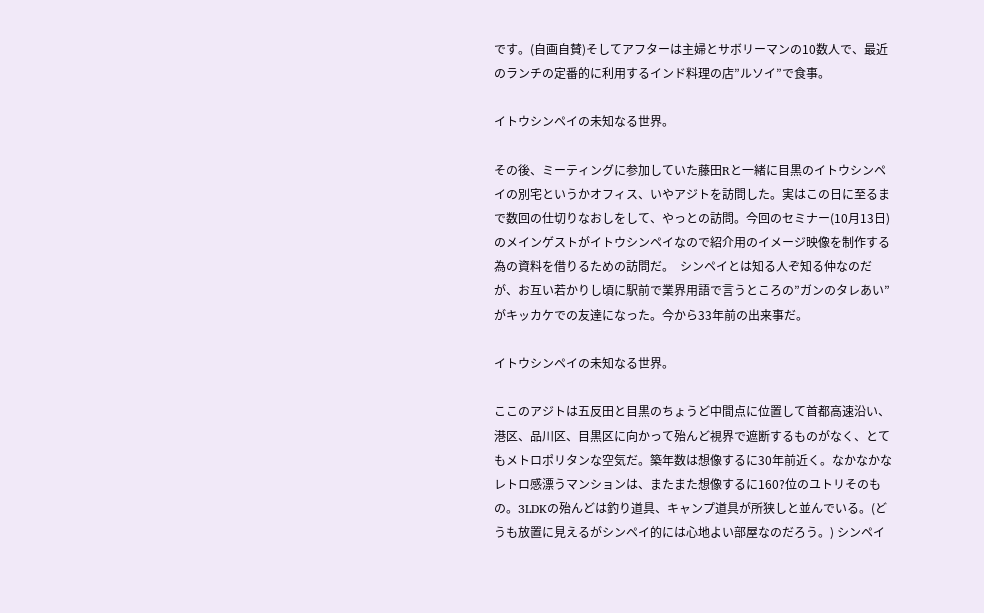です。(自画自賛)そしてアフターは主婦とサボリーマンの10数人で、最近のランチの定番的に利用するインド料理の店”ルソイ”で食事。

イトウシンペイの未知なる世界。

その後、ミーティングに参加していた藤田Rと一緒に目黒のイトウシンペイの別宅というかオフィス、いやアジトを訪問した。実はこの日に至るまで数回の仕切りなおしをして、やっとの訪問。今回のセミナー(10月13日)のメインゲストがイトウシンペイなので紹介用のイメージ映像を制作する為の資料を借りるための訪問だ。  シンペイとは知る人ぞ知る仲なのだが、お互い若かりし頃に駅前で業界用語で言うところの”ガンのタレあい”がキッカケでの友達になった。今から33年前の出来事だ。

イトウシンペイの未知なる世界。

ここのアジトは五反田と目黒のちょうど中間点に位置して首都高速沿い、港区、品川区、目黒区に向かって殆んど視界で遮断するものがなく、とてもメトロポリタンな空気だ。築年数は想像するに30年前近く。なかなかなレトロ感漂うマンションは、またまた想像するに160?位のユトリそのもの。3LDKの殆んどは釣り道具、キャンプ道具が所狭しと並んでいる。(どうも放置に見えるがシンペイ的には心地よい部屋なのだろう。) シンペイ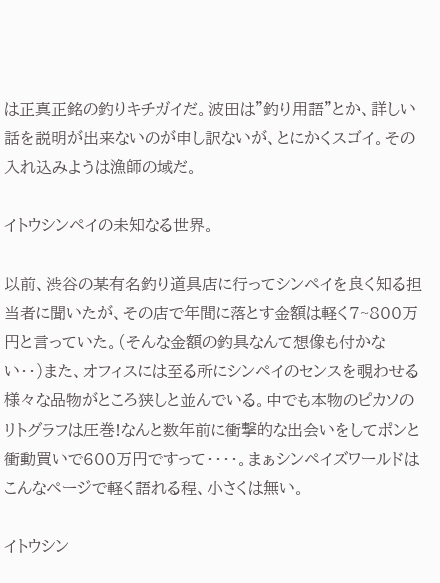は正真正銘の釣りキチガイだ。波田は”釣り用語”とか、詳しい話を説明が出来ないのが申し訳ないが、とにかくスゴイ。その入れ込みようは漁師の域だ。

イトウシンペイの未知なる世界。

以前、渋谷の某有名釣り道具店に行ってシンペイを良く知る担当者に聞いたが、その店で年間に落とす金額は軽く7~800万円と言っていた。(そんな金額の釣具なんて想像も付かない・・)また、オフィスには至る所にシンペイのセンスを覗わせる様々な品物がところ狭しと並んでいる。中でも本物のピカソのリトグラフは圧巻!なんと数年前に衝撃的な出会いをしてポンと衝動買いで600万円ですって・・・・。まぁシンペイズワールドはこんなページで軽く語れる程、小さくは無い。

イトウシン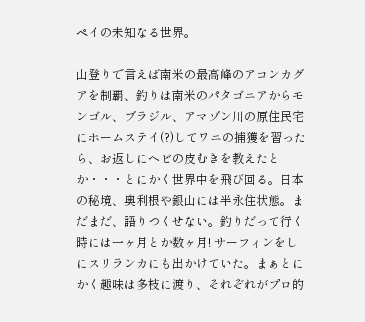ペイの未知なる世界。

山登りで言えば南米の最高峰のアコンカグアを制覇、釣りは南米のパタゴニアからモンゴル、ブラジル、アマゾン川の原住民宅にホームステイ(?)してワニの捕獲を習ったら、お返しにヘビの皮むきを教えたとか・・・とにかく世界中を飛び回る。日本の秘境、奥利根や銀山には半永住状態。まだまだ、語りつくせない。釣りだって行く時には一ヶ月とか数ヶ月! サーフィンをしにスリランカにも出かけていた。まぁとにかく趣味は多枝に渡り、それぞれがプロ的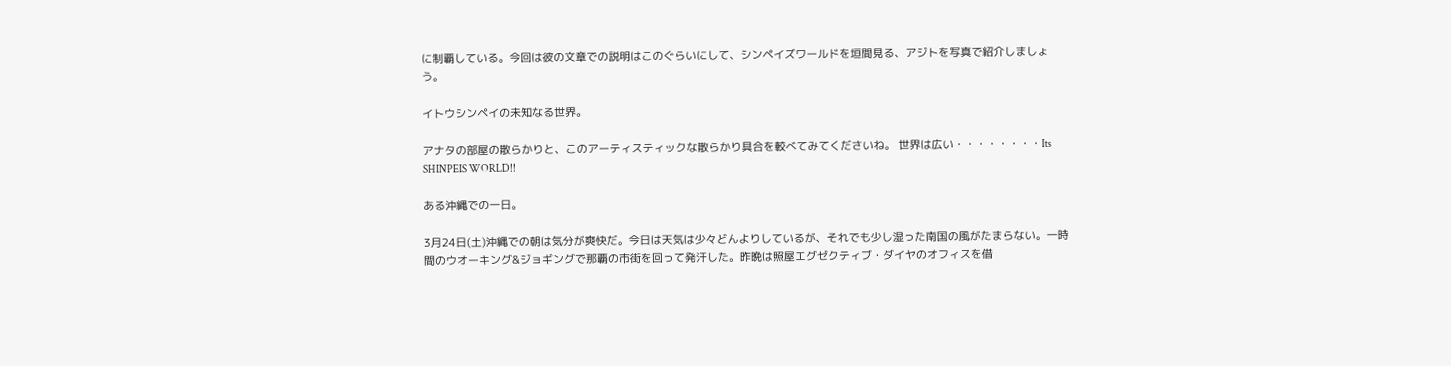に制覇している。今回は彼の文章での説明はこのぐらいにして、シンペイズワールドを垣間見る、アジトを写真で紹介しましょう。

イトウシンペイの未知なる世界。

アナタの部屋の散らかりと、このアーティスティックな散らかり具合を較べてみてくださいね。 世界は広い・・・・・・・・Its SHINPEIS WORLD!!

ある沖縄での一日。

3月24日(土)沖縄での朝は気分が爽快だ。今日は天気は少々どんよりしているが、それでも少し湿った南国の風がたまらない。一時間のウオーキング&ジョギングで那覇の市街を回って発汗した。昨晩は照屋エグゼクティブ・ダイヤのオフィスを借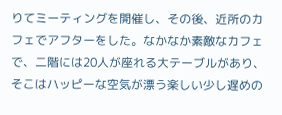りてミーティングを開催し、その後、近所のカフェでアフターをした。なかなか素敵なカフェで、二階には20人が座れる大テーブルがあり、そこはハッピーな空気が漂う楽しい少し遅めの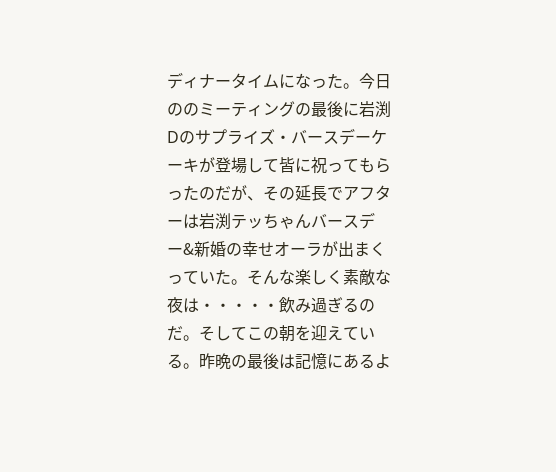ディナータイムになった。今日ののミーティングの最後に岩渕Dのサプライズ・バースデーケーキが登場して皆に祝ってもらったのだが、その延長でアフターは岩渕テッちゃんバースデー&新婚の幸せオーラが出まくっていた。そんな楽しく素敵な夜は・・・・・飲み過ぎるのだ。そしてこの朝を迎えている。昨晩の最後は記憶にあるよ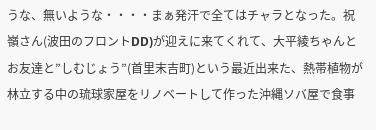うな、無いような・・・・まぁ発汗で全てはチャラとなった。祝嶺さん(波田のフロントDD)が迎えに来てくれて、大平綾ちゃんとお友達と”しむじょう”(首里末吉町)という最近出来た、熱帯植物が林立する中の琉球家屋をリノベートして作った沖縄ソバ屋で食事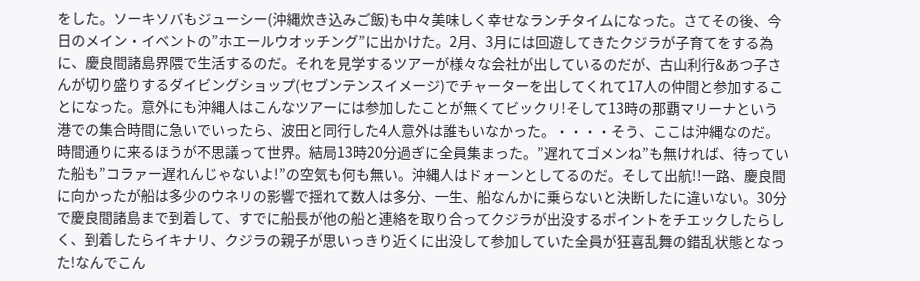をした。ソーキソバもジューシー(沖縄炊き込みご飯)も中々美味しく幸せなランチタイムになった。さてその後、今日のメイン・イベントの”ホエールウオッチング”に出かけた。2月、3月には回遊してきたクジラが子育てをする為に、慶良間諸島界隈で生活するのだ。それを見学するツアーが様々な会社が出しているのだが、古山利行&あつ子さんが切り盛りするダイビングショップ(セブンテンスイメージ)でチャーターを出してくれて17人の仲間と参加することになった。意外にも沖縄人はこんなツアーには参加したことが無くてビックリ!そして13時の那覇マリーナという港での集合時間に急いでいったら、波田と同行した4人意外は誰もいなかった。・・・・そう、ここは沖縄なのだ。時間通りに来るほうが不思議って世界。結局13時20分過ぎに全員集まった。”遅れてゴメンね”も無ければ、待っていた船も”コラァー遅れんじゃないよ!”の空気も何も無い。沖縄人はドォーンとしてるのだ。そして出航!!一路、慶良間に向かったが船は多少のウネリの影響で揺れて数人は多分、一生、船なんかに乗らないと決断したに違いない。30分で慶良間諸島まで到着して、すでに船長が他の船と連絡を取り合ってクジラが出没するポイントをチエックしたらしく、到着したらイキナリ、クジラの親子が思いっきり近くに出没して参加していた全員が狂喜乱舞の錯乱状態となった!なんでこん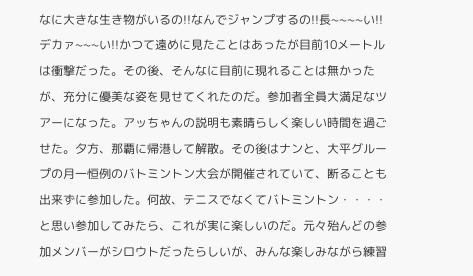なに大きな生き物がいるの!!なんでジャンプするの!!長~~~~い!!デカァ~~~い!!かつて遠めに見たことはあったが目前10メートルは衝撃だった。その後、そんなに目前に現れることは無かったが、充分に優美な姿を見せてくれたのだ。参加者全員大満足なツアーになった。アッちゃんの説明も素晴らしく楽しい時間を過ごせた。夕方、那覇に帰港して解散。その後はナンと、大平グループの月一恒例のバトミントン大会が開催されていて、断ることも出来ずに参加した。何故、テニスでなくてバトミントン・・・・と思い参加してみたら、これが実に楽しいのだ。元々殆んどの参加メンバーがシロウトだったらしいが、みんな楽しみながら練習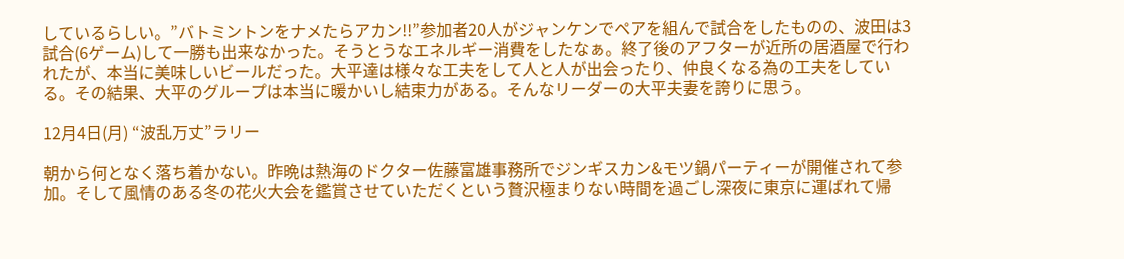しているらしい。”バトミントンをナメたらアカン!!”参加者20人がジャンケンでペアを組んで試合をしたものの、波田は3試合(6ゲーム)して一勝も出来なかった。そうとうなエネルギー消費をしたなぁ。終了後のアフターが近所の居酒屋で行われたが、本当に美味しいビールだった。大平達は様々な工夫をして人と人が出会ったり、仲良くなる為の工夫をしている。その結果、大平のグループは本当に暖かいし結束力がある。そんなリーダーの大平夫妻を誇りに思う。

12月4日(月) “波乱万丈”ラリー

朝から何となく落ち着かない。昨晩は熱海のドクター佐藤富雄事務所でジンギスカン&モツ鍋パーティーが開催されて参加。そして風情のある冬の花火大会を鑑賞させていただくという贅沢極まりない時間を過ごし深夜に東京に運ばれて帰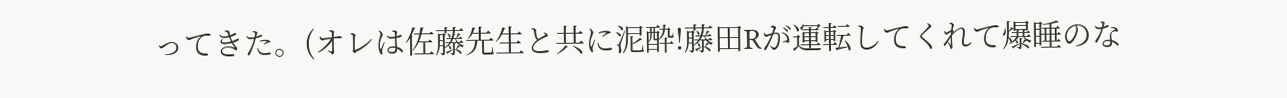ってきた。(オレは佐藤先生と共に泥酔!藤田Rが運転してくれて爆睡のな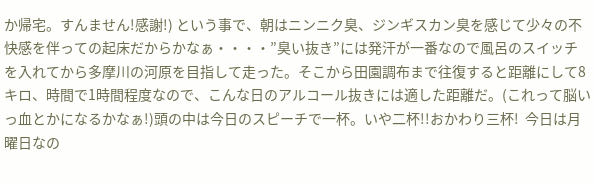か帰宅。すんません!感謝!) という事で、朝はニンニク臭、ジンギスカン臭を感じて少々の不快感を伴っての起床だからかなぁ・・・・”臭い抜き”には発汗が一番なので風呂のスイッチを入れてから多摩川の河原を目指して走った。そこから田園調布まで往復すると距離にして8キロ、時間で1時間程度なので、こんな日のアルコール抜きには適した距離だ。(これって脳いっ血とかになるかなぁ!)頭の中は今日のスピーチで一杯。いや二杯!!おかわり三杯!  今日は月曜日なの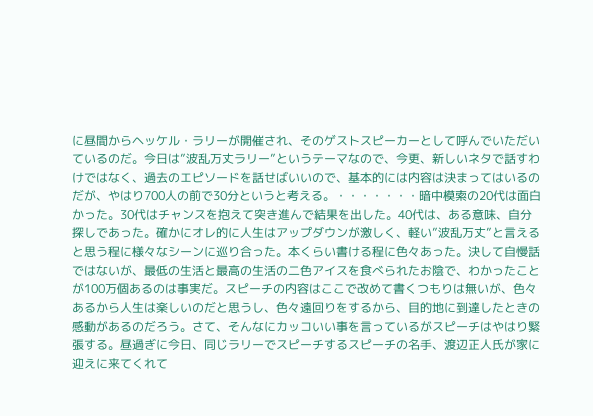に昼間からヘッケル・ラリーが開催され、そのゲストスピーカーとして呼んでいただいているのだ。今日は”波乱万丈ラリー”というテーマなので、今更、新しいネタで話すわけではなく、過去のエピソードを話せばいいので、基本的には内容は決まってはいるのだが、やはり700人の前で30分というと考える。・・・・・・・暗中模索の20代は面白かった。30代はチャンスを抱えて突き進んで結果を出した。40代は、ある意味、自分探しであった。確かにオレ的に人生はアップダウンが激しく、軽い”波乱万丈”と言えると思う程に様々なシーンに巡り合った。本くらい書ける程に色々あった。決して自慢話ではないが、最低の生活と最高の生活の二色アイスを食べられたお陰で、わかったことが100万個あるのは事実だ。スピーチの内容はここで改めて書くつもりは無いが、色々あるから人生は楽しいのだと思うし、色々遠回りをするから、目的地に到達したときの感動があるのだろう。さて、そんなにカッコいい事を言っているがスピーチはやはり緊張する。昼過ぎに今日、同じラリーでスピーチするスピーチの名手、渡辺正人氏が家に迎えに来てくれて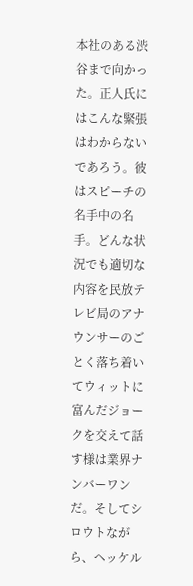本社のある渋谷まで向かった。正人氏にはこんな緊張はわからないであろう。彼はスピーチの名手中の名手。どんな状況でも適切な内容を民放テレビ局のアナウンサーのごとく落ち着いてウィットに富んだジョークを交えて話す様は業界ナンバーワンだ。そしてシロウトながら、ヘッケル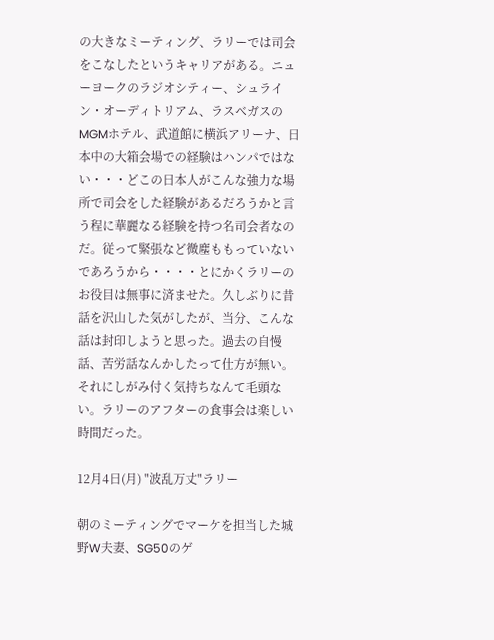の大きなミーティング、ラリーでは司会をこなしたというキャリアがある。ニューヨークのラジオシティー、シュライン・オーディトリアム、ラスベガスのMGMホテル、武道館に横浜アリーナ、日本中の大箱会場での経験はハンパではない・・・どこの日本人がこんな強力な場所で司会をした経験があるだろうかと言う程に華麗なる経験を持つ名司会者なのだ。従って緊張など微塵ももっていないであろうから・・・・とにかくラリーのお役目は無事に済ませた。久しぶりに昔話を沢山した気がしたが、当分、こんな話は封印しようと思った。過去の自慢話、苦労話なんかしたって仕方が無い。それにしがみ付く気持ちなんて毛頭ない。ラリーのアフターの食事会は楽しい時間だった。

12月4日(月) "波乱万丈"ラリー

朝のミーティングでマーケを担当した城野W夫妻、SG50のゲ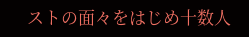ストの面々をはじめ十数人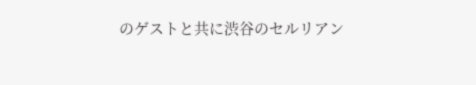のゲストと共に渋谷のセルリアン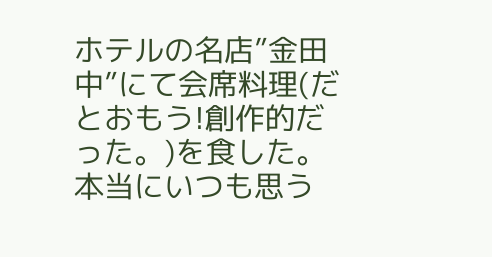ホテルの名店”金田中”にて会席料理(だとおもう!創作的だった。)を食した。本当にいつも思う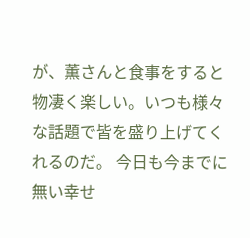が、薫さんと食事をすると物凄く楽しい。いつも様々な話題で皆を盛り上げてくれるのだ。 今日も今までに無い幸せ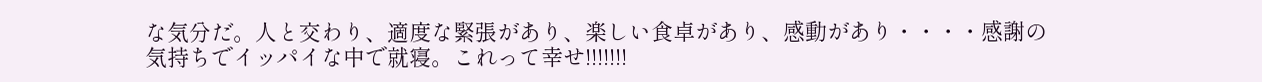な気分だ。人と交わり、適度な緊張があり、楽しい食卓があり、感動があり・・・・感謝の気持ちでイッパイな中で就寝。これって幸せ!!!!!!!